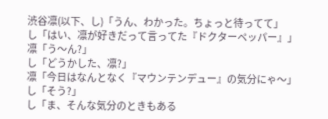渋谷凛(以下、し)「うん、わかった。ちょっと待ってて」
し「はい、凛が好きだって言ってた『ドクターペッパー』」
凛「う〜ん?」
し「どうかした、凛?」
凛「今日はなんとなく『マウンテンデュー』の気分にゃ〜」
し「そう?」
し「ま、そんな気分のときもある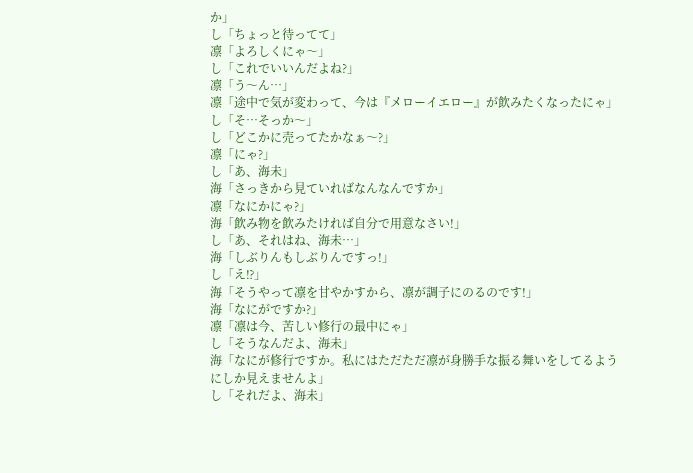か」
し「ちょっと待ってて」
凛「よろしくにゃ〜」
し「これでいいんだよね?」
凛「う〜ん…」
凛「途中で気が変わって、今は『メローイエロー』が飲みたくなったにゃ」
し「そ…そっか〜」
し「どこかに売ってたかなぁ〜?」
凛「にゃ?」
し「あ、海未」
海「さっきから見ていればなんなんですか」
凛「なにかにゃ?」
海「飲み物を飲みたければ自分で用意なさい!」
し「あ、それはね、海未…」
海「しぶりんもしぶりんですっ!」
し「え⁉」
海「そうやって凛を甘やかすから、凛が調子にのるのです!」
海「なにがですか?」
凛「凛は今、苦しい修行の最中にゃ」
し「そうなんだよ、海未」
海「なにが修行ですか。私にはただただ凛が身勝手な振る舞いをしてるようにしか見えませんよ」
し「それだよ、海未」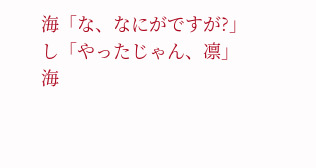海「な、なにがですが?」
し「やったじゃん、凛」
海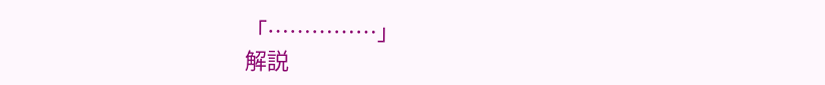「……………」
解説